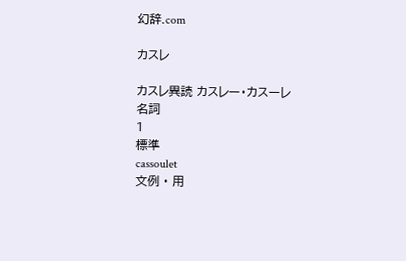幻辞.com

カスレ

カスレ異読 カスレー・カスーレ
名詞
1
標準
cassoulet
文例 · 用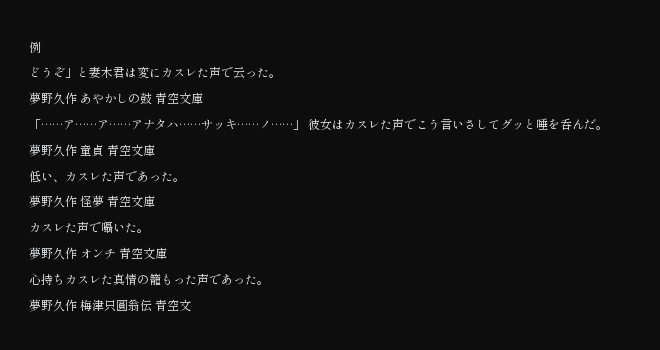例
どうぞ」と妻木君は変にカスレた声で云った。
夢野久作 あやかしの鼓 青空文庫
「……ア……ア……アナタハ……サッキ……ノ……」 彼女はカスレた声でこう言いさしてグッと唾を呑んだ。
夢野久作 童貞 青空文庫
低い、カスレた声であった。
夢野久作 怪夢 青空文庫
カスレた声で囁いた。
夢野久作 オンチ 青空文庫
心持ちカスレた真情の籠もった声であった。
夢野久作 梅津只圓翁伝 青空文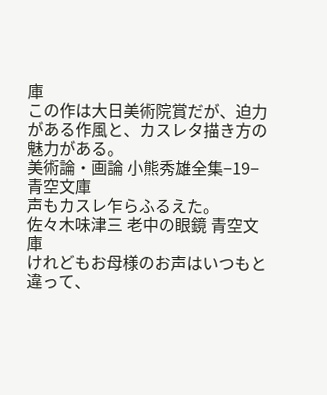庫
この作は大日美術院賞だが、迫力がある作風と、カスレタ描き方の魅力がある。
美術論・画論 小熊秀雄全集−19− 青空文庫
声もカスレ乍らふるえた。
佐々木味津三 老中の眼鏡 青空文庫
けれどもお母様のお声はいつもと違って、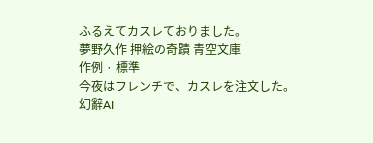ふるえてカスレておりました。
夢野久作 押絵の奇蹟 青空文庫
作例 · 標準
今夜はフレンチで、カスレを注文した。
幻辭AI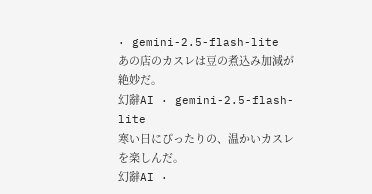· gemini-2.5-flash-lite
あの店のカスレは豆の煮込み加減が絶妙だ。
幻辭AI · gemini-2.5-flash-lite
寒い日にぴったりの、温かいカスレを楽しんだ。
幻辭AI ·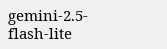gemini-2.5-flash-lite